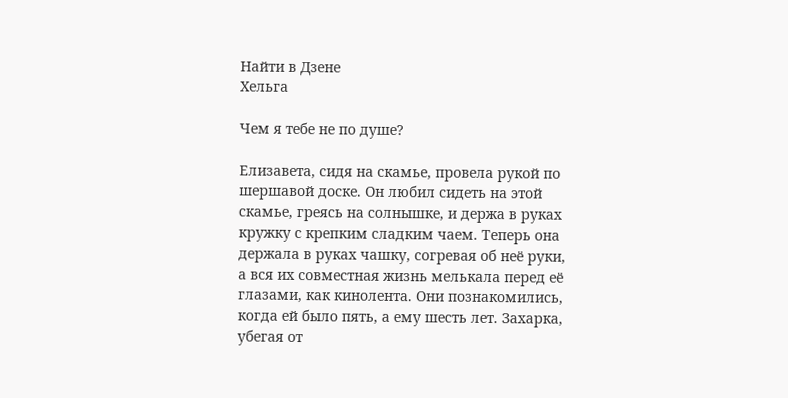Найти в Дзене
Хельга

Чем я тебе не по душе?

Елизавета, сидя на скамье, провела рукой по шершавой доске. Он любил сидеть на этой скамье, греясь на солнышке, и держа в руках кружку с крепким сладким чаем. Теперь она держала в руках чашку, согревая об неё руки, а вся их совместная жизнь мелькала перед её глазами, как кинолента. Они познакомились, когда ей было пять, а ему шесть лет. Захарка, убегая от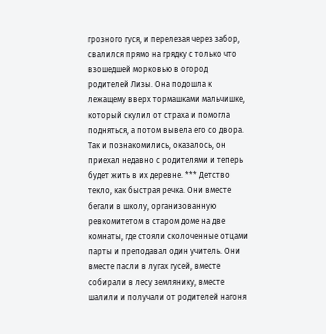грозного гуся, и перелезая через забор, свалился прямо на грядку с только что взошедшей морковью в огород родителей Лизы. Она подошла к лежащему вверх тормашками мальчишке, который скулил от страха и помогла подняться, а потом вывела его со двора. Так и познакомились, оказалось, он приехал недавно с родителями и теперь будет жить в их деревне. *** Детство текло, как быстрая речка. Они вместе бегали в школу, организованную ревкомитетом в старом доме на две комнаты, где стояли сколоченные отцами парты и преподавал один учитель. Они вместе пасли в лугах гусей, вместе собирали в лесу землянику, вместе шалили и получали от родителей нагоня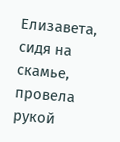Елизавета, сидя на скамье, провела рукой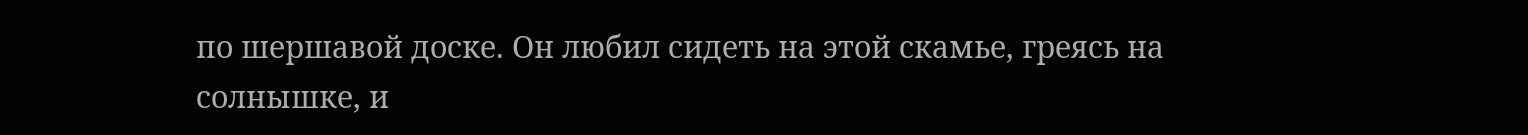по шершавой доске. Он любил сидеть на этой скамье, греясь на солнышке, и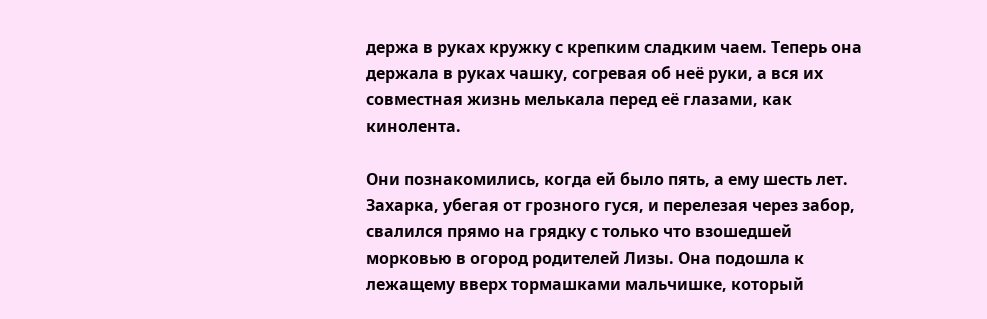держа в руках кружку с крепким сладким чаем. Теперь она держала в руках чашку, согревая об неё руки, а вся их совместная жизнь мелькала перед её глазами, как кинолента.

Они познакомились, когда ей было пять, а ему шесть лет. Захарка, убегая от грозного гуся, и перелезая через забор, свалился прямо на грядку с только что взошедшей морковью в огород родителей Лизы. Она подошла к лежащему вверх тормашками мальчишке, который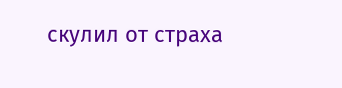скулил от страха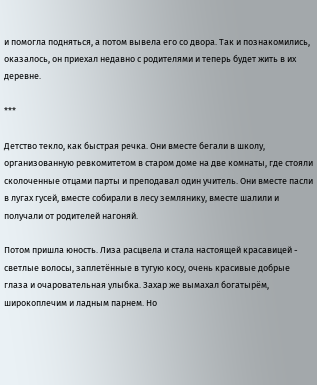и помогла подняться, а потом вывела его со двора. Так и познакомились, оказалось, он приехал недавно с родителями и теперь будет жить в их деревне.

***

Детство текло, как быстрая речка. Они вместе бегали в школу, организованную ревкомитетом в старом доме на две комнаты, где стояли сколоченные отцами парты и преподавал один учитель. Они вместе пасли в лугах гусей, вместе собирали в лесу землянику, вместе шалили и получали от родителей нагоняй.

Потом пришла юность. Лиза расцвела и стала настоящей красавицей - светлые волосы, заплетённые в тугую косу, очень красивые добрые глаза и очаровательная улыбка. Захар же вымахал богатырём, широкоплечим и ладным парнем. Но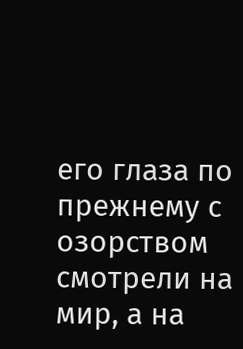его глаза по прежнему с озорством смотрели на мир, а на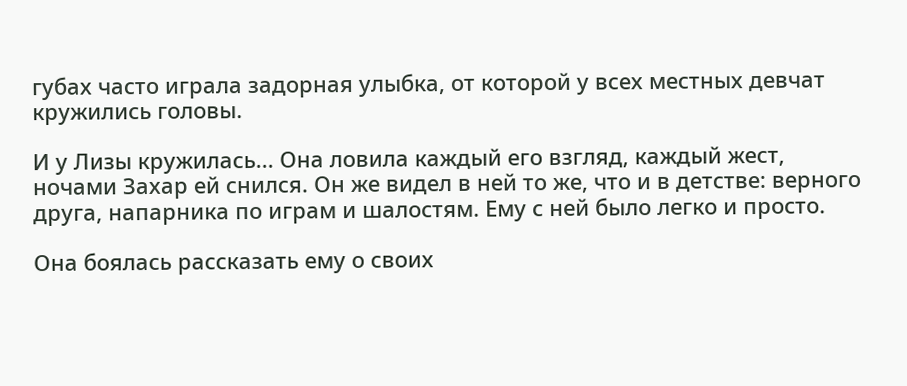губах часто играла задорная улыбка, от которой у всех местных девчат кружились головы.

И у Лизы кружилась... Она ловила каждый его взгляд, каждый жест, ночами Захар ей снился. Он же видел в ней то же, что и в детстве: верного друга, напарника по играм и шалостям. Ему с ней было легко и просто.

Она боялась рассказать ему о своих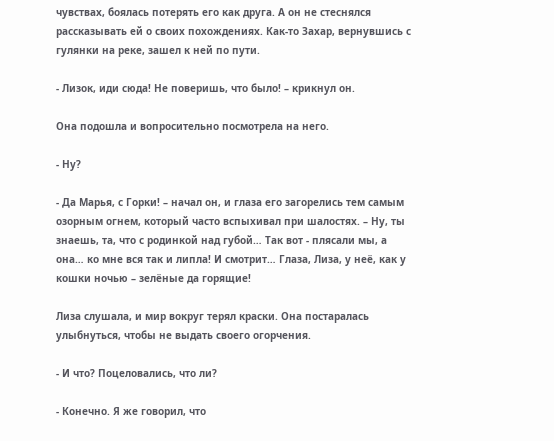чувствах, боялась потерять его как друга. А он не стеснялся рассказывать ей о своих похождениях. Как-то Захар, вернувшись с гулянки на реке, зашел к ней по пути.

- Лизок, иди сюда! Не поверишь, что было! – крикнул он.

Она подошла и вопросительно посмотрела на него.

- Ну?

- Да Марья, с Горки! – начал он, и глаза его загорелись тем самым озорным огнем, который часто вспыхивал при шалостях. – Ну, ты знаешь, та, что с родинкой над губой… Так вот - плясали мы, а она… ко мне вся так и липла! И смотрит… Глаза, Лиза, у неё, как у кошки ночью – зелёные да горящие!

Лиза слушала, и мир вокруг терял краски. Она постаралась улыбнуться, чтобы не выдать своего огорчения.

- И что? Поцеловались, что ли?

- Конечно. Я же говорил, что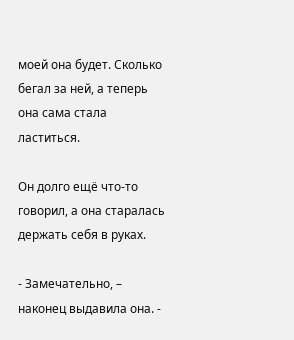моей она будет. Сколько бегал за ней, а теперь она сама стала ластиться.

Он долго ещё что-то говорил, а она старалась держать себя в руках.

- Замечательно, – наконец выдавила она. -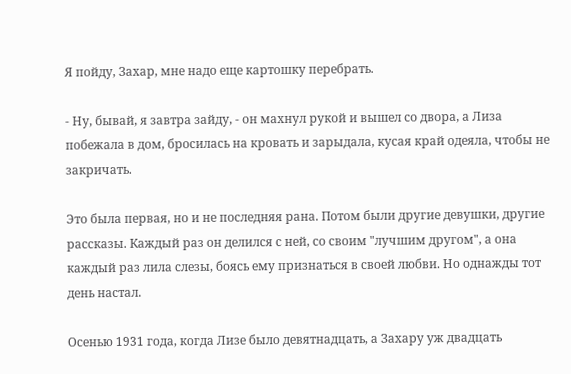Я пойду, Захар, мне надо еще картошку перебрать.

- Ну, бывай, я завтра зайду, - он махнул рукой и вышел со двора, а Лиза побежала в дом, бросилась на кровать и зарыдала, кусая край одеяла, чтобы не закричать.

Это была первая, но и не последняя рана. Потом были другие девушки, другие рассказы. Каждый раз он делился с ней, со своим "лучшим другом", а она каждый раз лила слезы, боясь ему признаться в своей любви. Но однажды тот день настал.

Осенью 1931 года, когда Лизе было девятнадцать, а Захару уж двадцать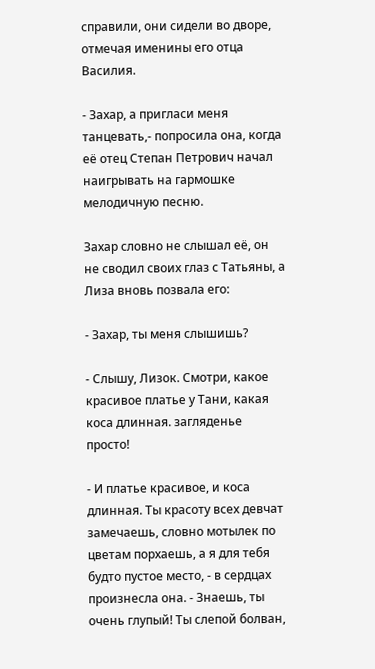справили, они сидели во дворе, отмечая именины его отца Василия.

- Захар, а пригласи меня танцевать,- попросила она, когда её отец Степан Петрович начал наигрывать на гармошке мелодичную песню.

Захар словно не слышал её, он не сводил своих глаз с Татьяны, а Лиза вновь позвала его:

- Захар, ты меня слышишь?

- Слышу, Лизок. Смотри, какое красивое платье у Тани, какая коса длинная. загляденье просто!

- И платье красивое, и коса длинная. Ты красоту всех девчат замечаешь, словно мотылек по цветам порхаешь, а я для тебя будто пустое место, - в сердцах произнесла она. - Знаешь, ты очень глупый! Ты слепой болван,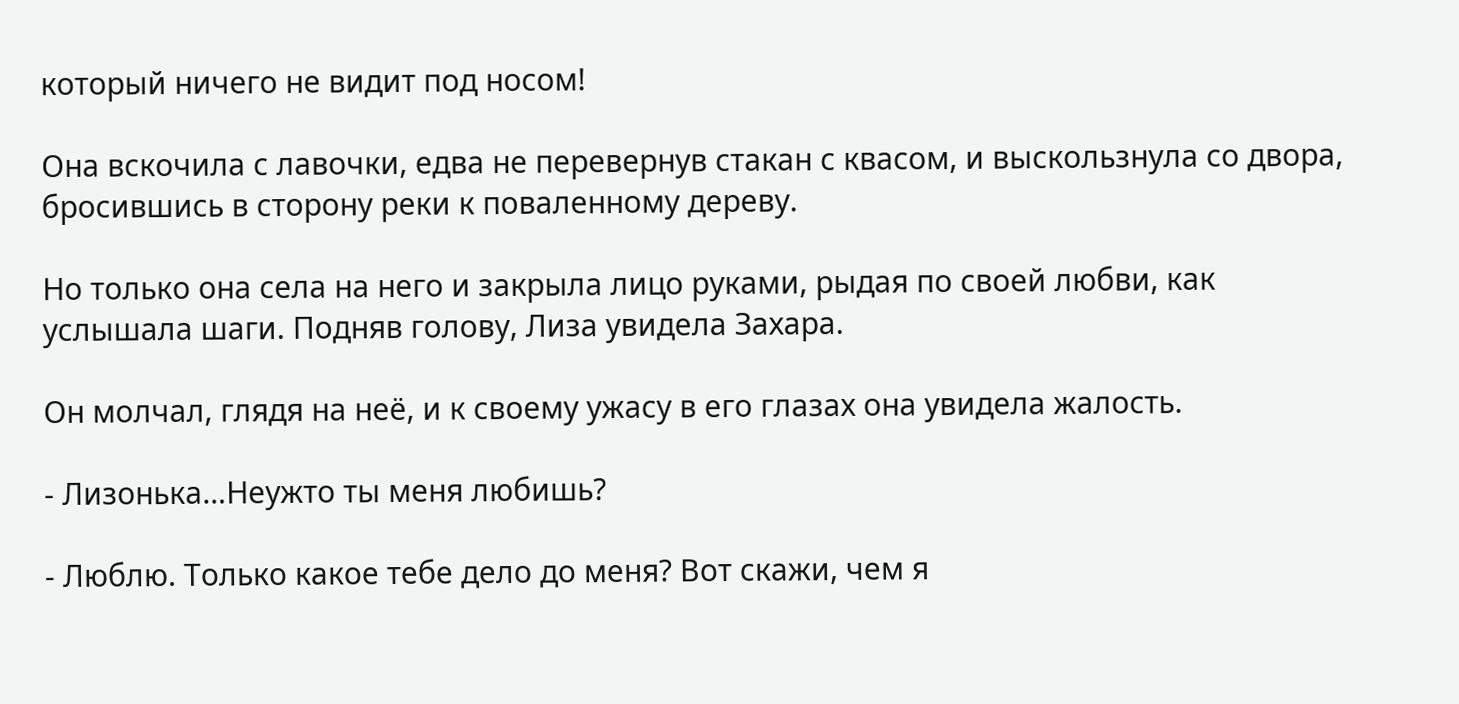который ничего не видит под носом!

Она вскочила с лавочки, едва не перевернув стакан с квасом, и выскользнула со двора, бросившись в сторону реки к поваленному дереву.

Но только она села на него и закрыла лицо руками, рыдая по своей любви, как услышала шаги. Подняв голову, Лиза увидела Захара.

Он молчал, глядя на неё, и к своему ужасу в его глазах она увидела жалость.

- Лизонька…Неужто ты меня любишь?

- Люблю. Только какое тебе дело до меня? Вот скажи, чем я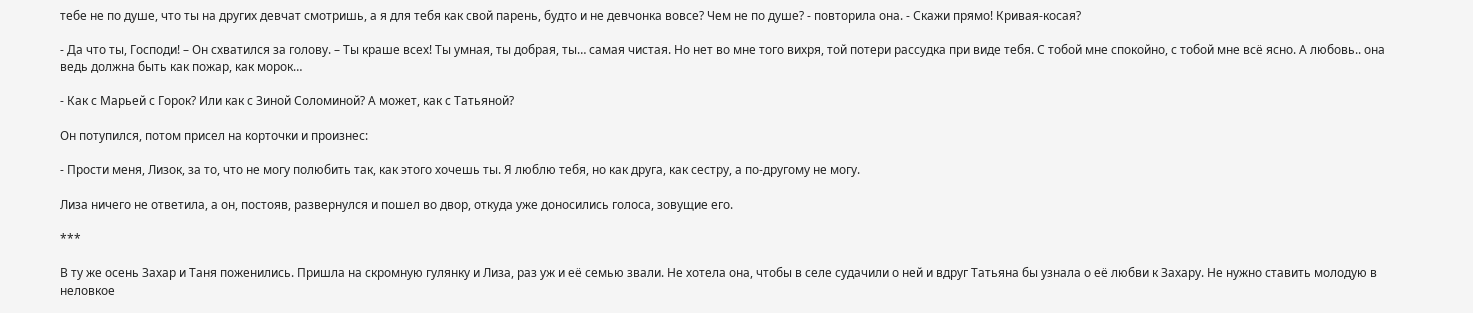тебе не по душе, что ты на других девчат смотришь, а я для тебя как свой парень, будто и не девчонка вовсе? Чем не по душе? - повторила она. - Скажи прямо! Кривая-косая?

- Да что ты, Господи! – Он схватился за голову. – Ты краше всех! Ты умная, ты добрая, ты… самая чистая. Но нет во мне того вихря, той потери рассудка при виде тебя. С тобой мне спокойно, с тобой мне всё ясно. А любовь.. она ведь должна быть как пожар, как морок…

- Как с Марьей с Горок? Или как с Зиной Соломиной? А может, как с Татьяной?

Он потупился, потом присел на корточки и произнес:

- Прости меня, Лизок, за то, что не могу полюбить так, как этого хочешь ты. Я люблю тебя, но как друга, как сестру, а по-другому не могу.

Лиза ничего не ответила, а он, постояв, развернулся и пошел во двор, откуда уже доносились голоса, зовущие его.

***

В ту же осень Захар и Таня поженились. Пришла на скромную гулянку и Лиза, раз уж и её семью звали. Не хотела она, чтобы в селе судачили о ней и вдруг Татьяна бы узнала о её любви к Захару. Не нужно ставить молодую в неловкое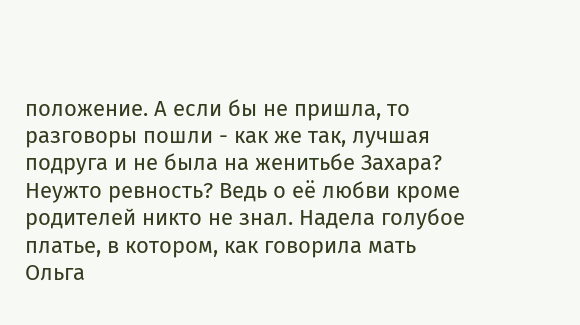положение. А если бы не пришла, то разговоры пошли - как же так, лучшая подруга и не была на женитьбе Захара? Неужто ревность? Ведь о её любви кроме родителей никто не знал. Надела голубое платье, в котором, как говорила мать Ольга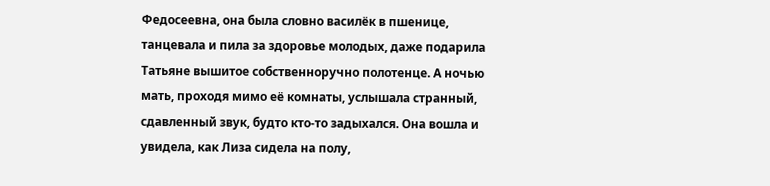Федосеевна, она была словно василёк в пшенице, танцевала и пила за здоровье молодых, даже подарила Татьяне вышитое собственноручно полотенце. А ночью мать, проходя мимо её комнаты, услышала странный, сдавленный звук, будто кто-то задыхался. Она вошла и увидела, как Лиза сидела на полу,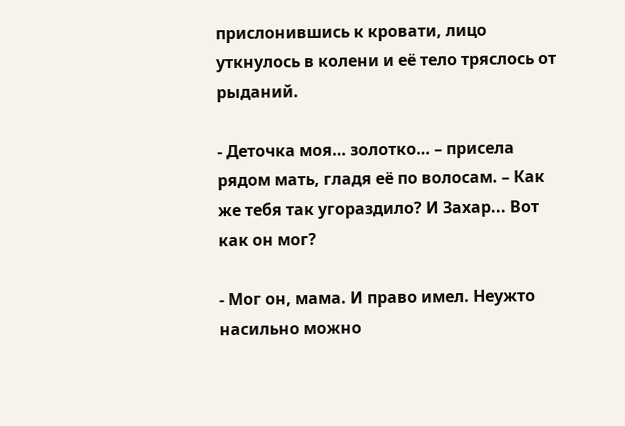прислонившись к кровати, лицо уткнулось в колени и её тело тряслось от рыданий.

- Деточка моя… золотко… – присела рядом мать, гладя её по волосам. – Как же тебя так угораздило? И Захар... Вот как он мог?

- Мог он, мама. И право имел. Неужто насильно можно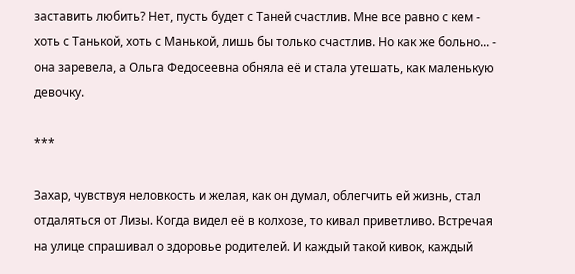заставить любить? Нет, пусть будет с Таней счастлив. Мне все равно с кем - хоть с Танькой, хоть с Манькой, лишь бы только счастлив. Но как же больно... - она заревела, а Ольга Федосеевна обняла её и стала утешать, как маленькую девочку.

***

Захар, чувствуя неловкость и желая, как он думал, облегчить ей жизнь, стал отдаляться от Лизы. Когда видел её в колхозе, то кивал приветливо. Встречая на улице спрашивал о здоровье родителей. И каждый такой кивок, каждый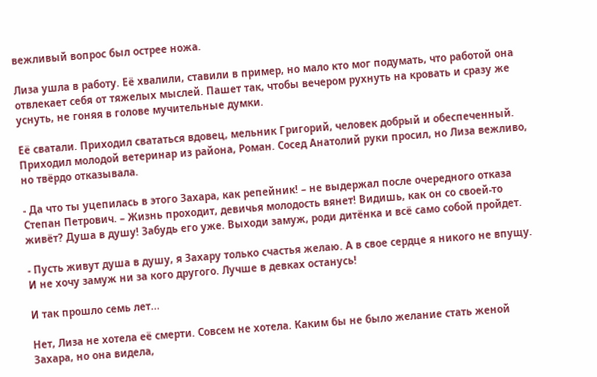вежливый вопрос был острее ножа.

Лиза ушла в работу. Её хвалили, ставили в пример, но мало кто мог подумать, что работой она отвлекает себя от тяжелых мыслей. Пашет так, чтобы вечером рухнуть на кровать и сразу же уснуть, не гоняя в голове мучительные думки.

Её сватали. Приходил свататься вдовец, мельник Григорий, человек добрый и обеспеченный. Приходил молодой ветеринар из района, Роман. Сосед Анатолий руки просил, но Лиза вежливо, но твёрдо отказывала.

- Да что ты уцепилась в этого Захара, как репейник! – не выдержал после очередного отказа Степан Петрович. – Жизнь проходит, девичья молодость вянет! Видишь, как он со своей-то живёт? Душа в душу! Забудь его уже. Выходи замуж, роди дитёнка и всё само собой пройдет.

- Пусть живут душа в душу, я Захару только счастья желаю. А в свое сердце я никого не впущу. И не хочу замуж ни за кого другого. Лучше в девках останусь!

И так прошло семь лет...

Нет, Лиза не хотела её смерти. Совсем не хотела. Каким бы не было желание стать женой Захара, но она видела,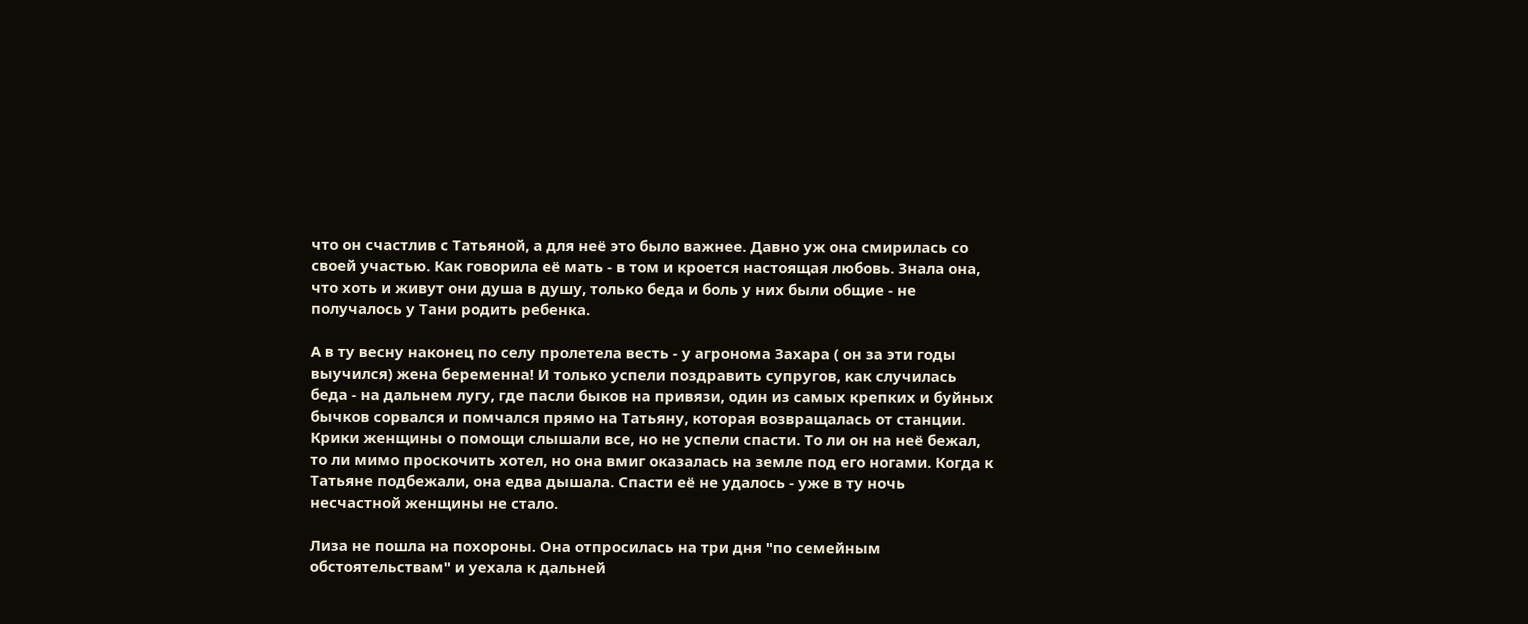что он счастлив с Татьяной, а для неё это было важнее. Давно уж она смирилась со своей участью. Как говорила её мать - в том и кроется настоящая любовь. Знала она, что хоть и живут они душа в душу, только беда и боль у них были общие - не получалось у Тани родить ребенка.

А в ту весну наконец по селу пролетела весть - у агронома Захара ( он за эти годы выучился) жена беременна! И только успели поздравить супругов, как случилась беда - на дальнем лугу, где пасли быков на привязи, один из самых крепких и буйных бычков сорвался и помчался прямо на Татьяну, которая возвращалась от станции. Крики женщины о помощи слышали все, но не успели спасти. То ли он на неё бежал, то ли мимо проскочить хотел, но она вмиг оказалась на земле под его ногами. Когда к Татьяне подбежали, она едва дышала. Спасти её не удалось - уже в ту ночь несчастной женщины не стало.

Лиза не пошла на похороны. Она отпросилась на три дня "по семейным обстоятельствам" и уехала к дальней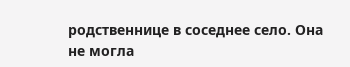родственнице в соседнее село. Она не могла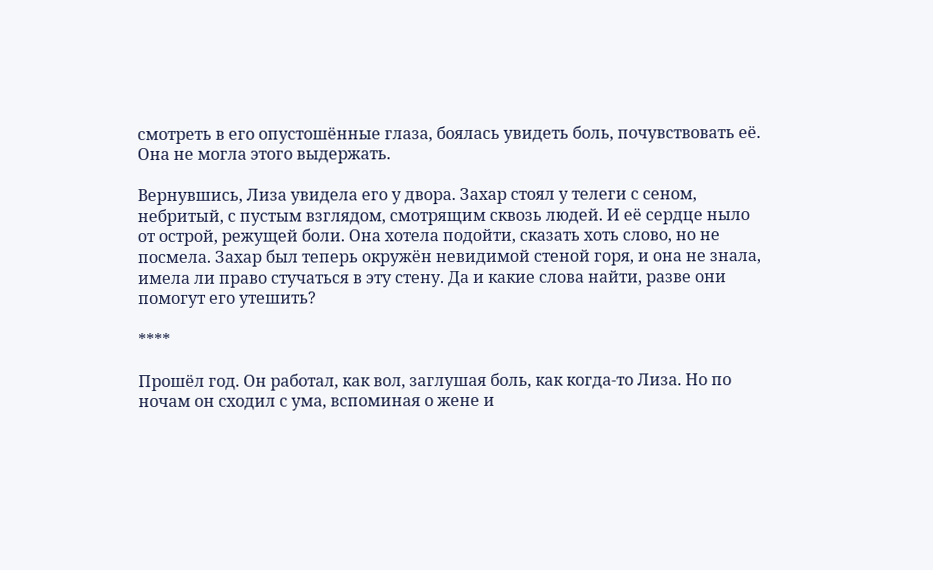смотреть в его опустошённые глаза, боялась увидеть боль, почувствовать её. Она не могла этого выдержать.

Вернувшись, Лиза увидела его у двора. Захар стоял у телеги с сеном, небритый, с пустым взглядом, смотрящим сквозь людей. И её сердце ныло от острой, режущей боли. Она хотела подойти, сказать хоть слово, но не посмела. Захар был теперь окружён невидимой стеной горя, и она не знала, имела ли право стучаться в эту стену. Да и какие слова найти, разве они помогут его утешить?

****

Прошёл год. Он работал, как вол, заглушая боль, как когда-то Лиза. Но по ночам он сходил с ума, вспоминая о жене и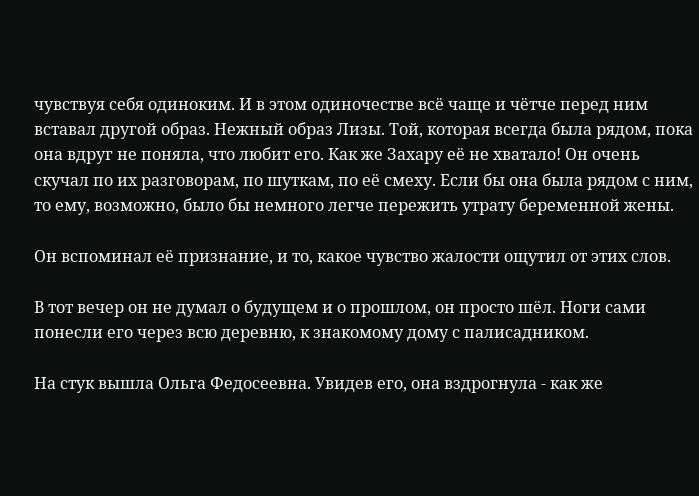чувствуя себя одиноким. И в этом одиночестве всё чаще и чётче перед ним вставал другой образ. Нежный образ Лизы. Той, которая всегда была рядом, пока она вдруг не поняла, что любит его. Как же Захару её не хватало! Он очень скучал по их разговорам, по шуткам, по её смеху. Если бы она была рядом с ним, то ему, возможно, было бы немного легче пережить утрату беременной жены.

Он вспоминал её признание, и то, какое чувство жалости ощутил от этих слов.

В тот вечер он не думал о будущем и о прошлом, он просто шёл. Ноги сами понесли его через всю деревню, к знакомому дому с палисадником.

На стук вышла Ольга Федосеевна. Увидев его, она вздрогнула - как же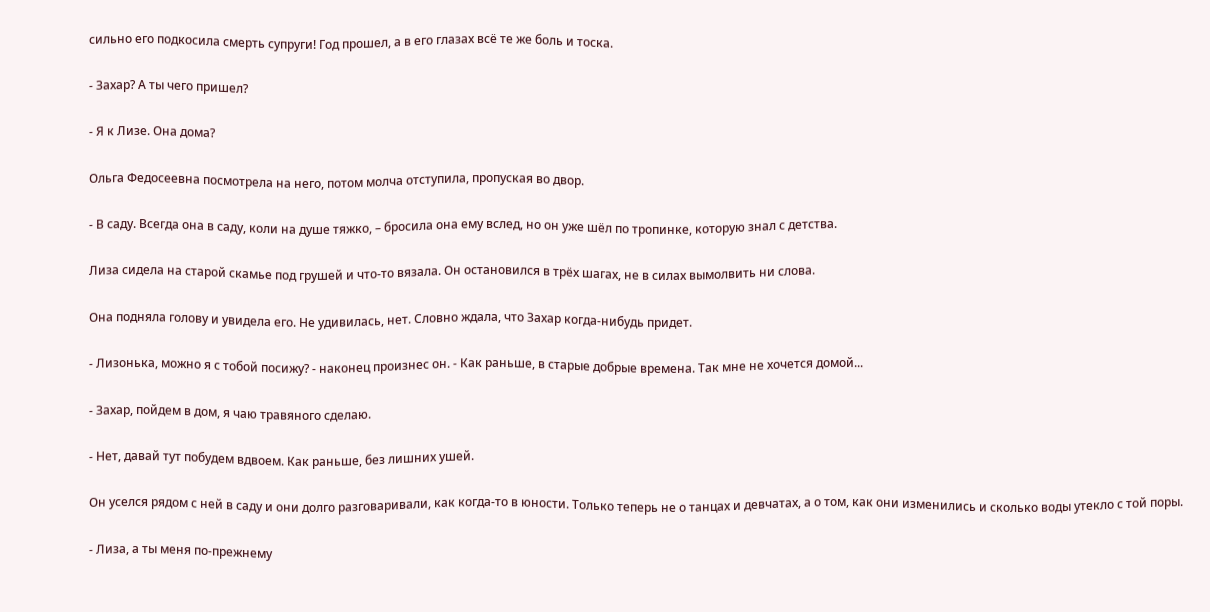сильно его подкосила смерть супруги! Год прошел, а в его глазах всё те же боль и тоска.

- Захар? А ты чего пришел?

- Я к Лизе. Она дома?

Ольга Федосеевна посмотрела на него, потом молча отступила, пропуская во двор.

- В саду. Всегда она в саду, коли на душе тяжко, – бросила она ему вслед, но он уже шёл по тропинке, которую знал с детства.

Лиза сидела на старой скамье под грушей и что-то вязала. Он остановился в трёх шагах, не в силах вымолвить ни слова.

Она подняла голову и увидела его. Не удивилась, нет. Словно ждала, что Захар когда-нибудь придет.

- Лизонька, можно я с тобой посижу? - наконец произнес он. - Как раньше, в старые добрые времена. Так мне не хочется домой...

- Захар, пойдем в дом, я чаю травяного сделаю.

- Нет, давай тут побудем вдвоем. Как раньше, без лишних ушей.

Он уселся рядом с ней в саду и они долго разговаривали, как когда-то в юности. Только теперь не о танцах и девчатах, а о том, как они изменились и сколько воды утекло с той поры.

- Лиза, а ты меня по-прежнему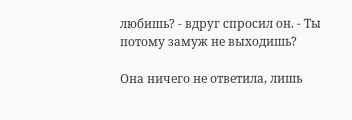любишь? - вдруг спросил он. - Ты потому замуж не выходишь?

Она ничего не ответила, лишь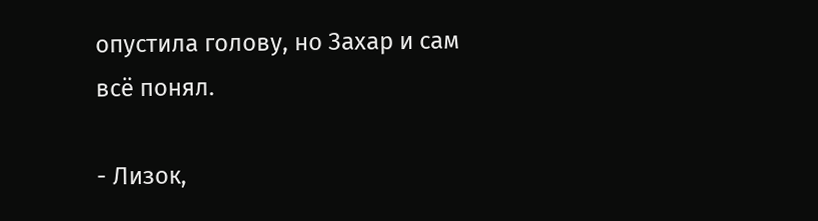опустила голову, но Захар и сам всё понял.

- Лизок,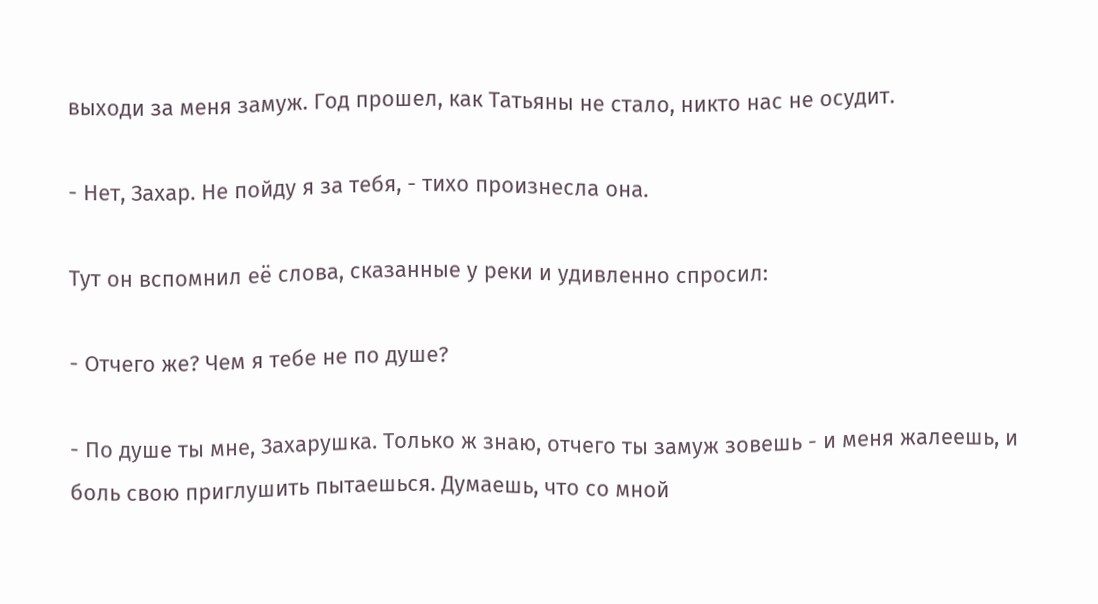выходи за меня замуж. Год прошел, как Татьяны не стало, никто нас не осудит.

- Нет, Захар. Не пойду я за тебя, - тихо произнесла она.

Тут он вспомнил её слова, сказанные у реки и удивленно спросил:

- Отчего же? Чем я тебе не по душе?

- По душе ты мне, Захарушка. Только ж знаю, отчего ты замуж зовешь - и меня жалеешь, и боль свою приглушить пытаешься. Думаешь, что со мной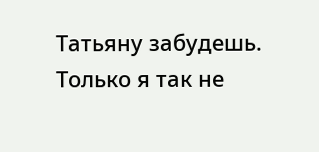Татьяну забудешь. Только я так не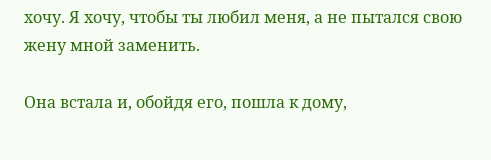хочу. Я хочу, чтобы ты любил меня, а не пытался свою жену мной заменить.

Она встала и, обойдя его, пошла к дому,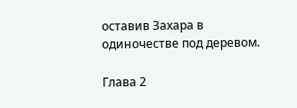оставив Захара в одиночестве под деревом.

Глава 2